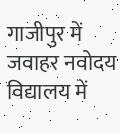गाजीपुर में जवाहर नवोदय विद्यालय में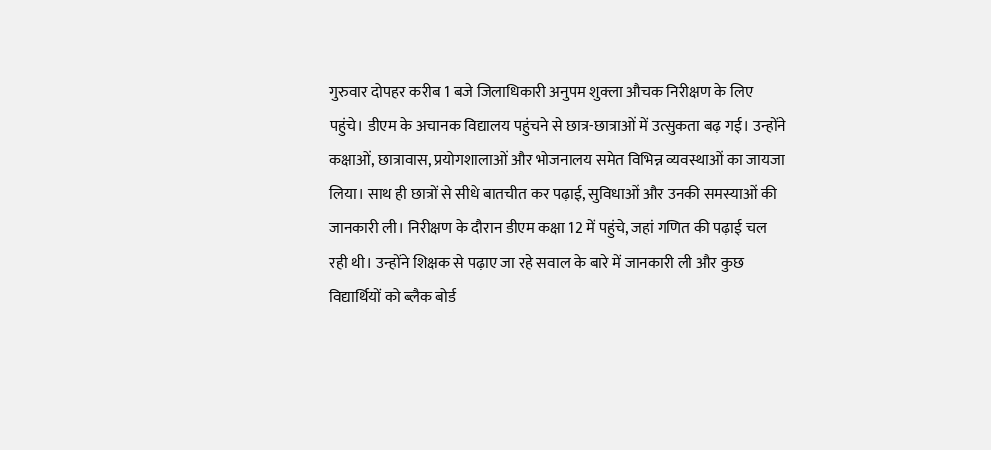गुरुवार दोपहर करीब 1 बजे जिलाधिकारी अनुपम शुक्ला औचक निरीक्षण के लिए पहुंचे। डीएम के अचानक विद्यालय पहुंचने से छात्र-छात्राओं में उत्सुकता बढ़ गई। उन्होंने कक्षाओं, छात्रावास, प्रयोगशालाओं और भोजनालय समेत विभिन्न व्यवस्थाओं का जायजा लिया। साथ ही छात्रों से सीधे बातचीत कर पढ़ाई, सुविधाओं और उनकी समस्याओं की जानकारी ली। निरीक्षण के दौरान डीएम कक्षा 12 में पहुंचे, जहां गणित की पढ़ाई चल रही थी। उन्होंने शिक्षक से पढ़ाए जा रहे सवाल के बारे में जानकारी ली और कुछ विद्यार्थियों को ब्लैक बोर्ड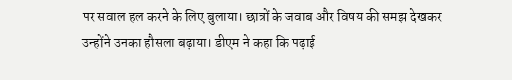पर सवाल हल करने के लिए बुलाया। छात्रों के जवाब और विषय की समझ देखकर उन्होंने उनका हौसला बढ़ाया। डीएम ने कहा कि पढ़ाई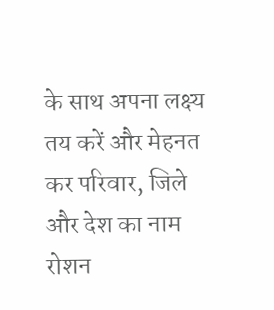के साथ अपना लक्ष्य तय करें और मेहनत कर परिवार, जिले और देश का नाम रोशन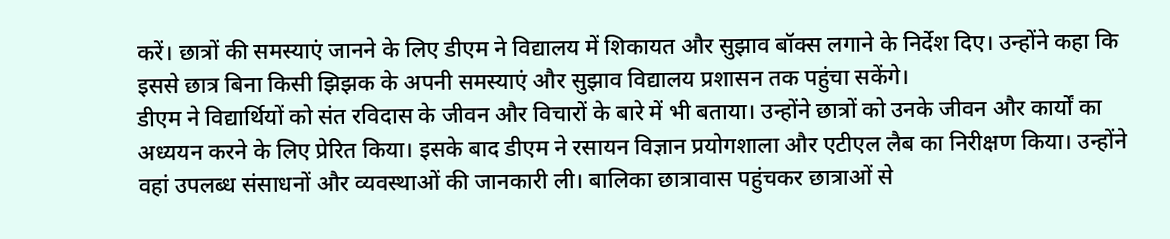करें। छात्रों की समस्याएं जानने के लिए डीएम ने विद्यालय में शिकायत और सुझाव बॉक्स लगाने के निर्देश दिए। उन्होंने कहा कि इससे छात्र बिना किसी झिझक के अपनी समस्याएं और सुझाव विद्यालय प्रशासन तक पहुंचा सकेंगे।
डीएम ने विद्यार्थियों को संत रविदास के जीवन और विचारों के बारे में भी बताया। उन्होंने छात्रों को उनके जीवन और कार्यों का अध्ययन करने के लिए प्रेरित किया। इसके बाद डीएम ने रसायन विज्ञान प्रयोगशाला और एटीएल लैब का निरीक्षण किया। उन्होंने वहां उपलब्ध संसाधनों और व्यवस्थाओं की जानकारी ली। बालिका छात्रावास पहुंचकर छात्राओं से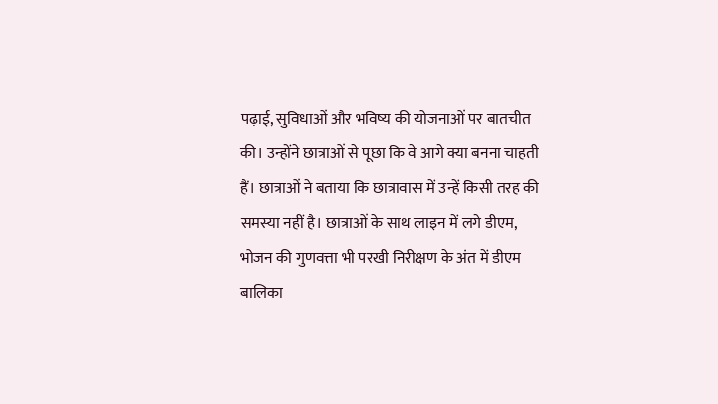पढ़ाई, सुविधाओं और भविष्य की योजनाओं पर बातचीत की। उन्होंने छात्राओं से पूछा कि वे आगे क्या बनना चाहती हैं। छात्राओं ने बताया कि छात्रावास में उन्हें किसी तरह की समस्या नहीं है। छात्राओं के साथ लाइन में लगे डीएम, भोजन की गुणवत्ता भी परखी निरीक्षण के अंत में डीएम बालिका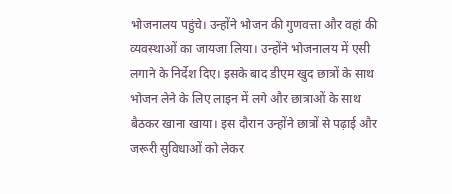भोजनालय पहुंचे। उन्होंने भोजन की गुणवत्ता और वहां की व्यवस्थाओं का जायजा लिया। उन्होंने भोजनालय में एसी लगाने के निर्देश दिए। इसके बाद डीएम खुद छात्रों के साथ भोजन लेने के लिए लाइन में लगे और छात्राओं के साथ बैठकर खाना खाया। इस दौरान उन्होंने छात्रों से पढ़ाई और जरूरी सुविधाओं को लेकर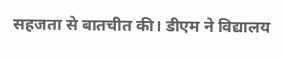सहजता से बातचीत की। डीएम ने विद्यालय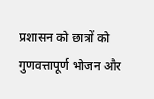प्रशासन को छात्रों को गुणवत्तापूर्ण भोजन और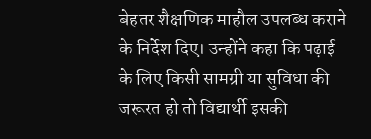बेहतर शैक्षणिक माहौल उपलब्ध कराने के निर्देश दिए। उन्होंने कहा कि पढ़ाई के लिए किसी सामग्री या सुविधा की जरूरत हो तो विद्यार्थी इसकी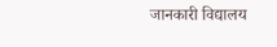जानकारी विद्यालय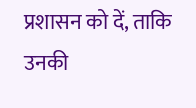प्रशासन को दें, ताकि उनकी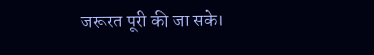जरूरत पूरी की जा सके।